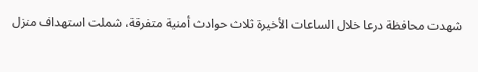شهدت محافظة درعا خلال الساعات الأخيرة ثلاث حوادث أمنية متفرقة، شملت استهداف منزل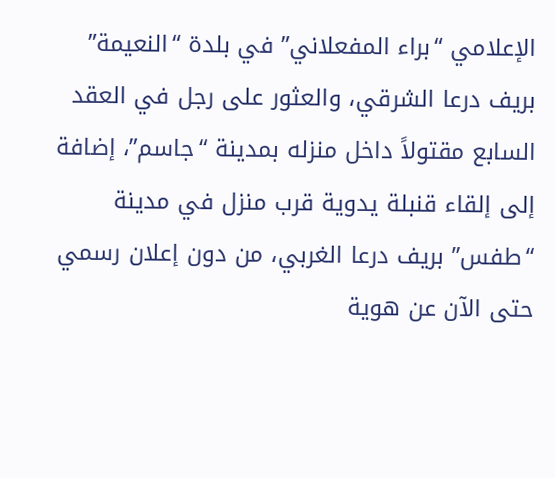الإعلامي “براء المفعلاني” في بلدة “النعيمة” بريف درعا الشرقي، والعثور على رجل في العقد السابع مقتولاً داخل منزله بمدينة “جاسم”، إضافة إلى إلقاء قنبلة يدوية قرب منزل في مدينة “طفس” بريف درعا الغربي، من دون إعلان رسمي حتى الآن عن هوية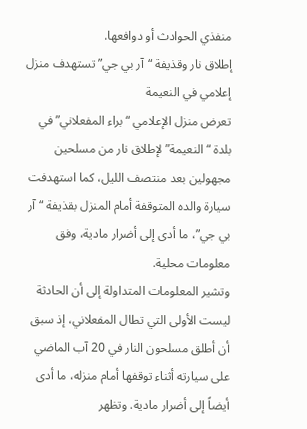منفذي الحوادث أو دوافعها.
إطلاق نار وقذيفة “آر بي جي” تستهدف منزل إعلامي في النعيمة
تعرض منزل الإعلامي “براء المفعلاني” في بلدة “النعيمة” لإطلاق نار من مسلحين مجهولين بعد منتصف الليل، كما استهدفت سيارة والده المتوقفة أمام المنزل بقذيفة “آر بي جي”، ما أدى إلى أضرار مادية، وفق معلومات محلية.
وتشير المعلومات المتداولة إلى أن الحادثة ليست الأولى التي تطال المفعلاني، إذ سبق أن أطلق مسلحون النار في 20 آب الماضي على سيارته أثناء توقفها أمام منزله، ما أدى أيضاً إلى أضرار مادية. وتظهر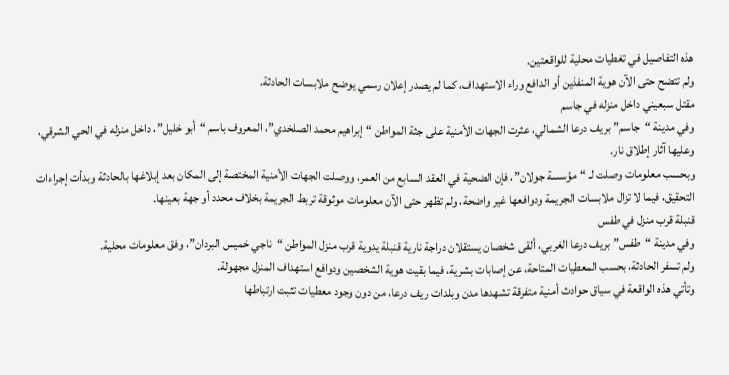هذه التفاصيل في تغطيات محلية للواقعتين.
ولم تتضح حتى الآن هوية المنفذين أو الدافع وراء الاستهداف، كما لم يصدر إعلان رسمي يوضح ملابسات الحادثة.
مقتل سبعيني داخل منزله في جاسم
وفي مدينة “جاسم” بريف درعا الشمالي، عثرت الجهات الأمنية على جثة المواطن “إبراهيم محمد الصلخدي”، المعروف باسم “أبو خليل”، داخل منزله في الحي الشرقي، وعليها آثار إطلاق نار.
وبحسب معلومات وصلت لـ “مؤسسة جولان”، فإن الضحية في العقد السابع من العمر، ووصلت الجهات الأمنية المختصة إلى المكان بعد إبلاغها بالحادثة وبدأت إجراءات التحقيق، فيما لا تزال ملابسات الجريمة ودوافعها غير واضحة، ولم تظهر حتى الآن معلومات موثوقة تربط الجريمة بخلاف محدد أو جهة بعينها.
قنبلة قرب منزل في طفس
وفي مدينة “طفس” بريف درعا الغربي، ألقى شخصان يستقلان دراجة نارية قنبلة يدوية قرب منزل المواطن “ناجي خميس البردان”، وفق معلومات محلية.
ولم تسفر الحادثة، بحسب المعطيات المتاحة، عن إصابات بشرية، فيما بقيت هوية الشخصين ودوافع استهداف المنزل مجهولة.
وتأتي هذه الواقعة في سياق حوادث أمنية متفرقة تشهدها مدن وبلدات ريف درعا، من دون وجود معطيات تثبت ارتباطها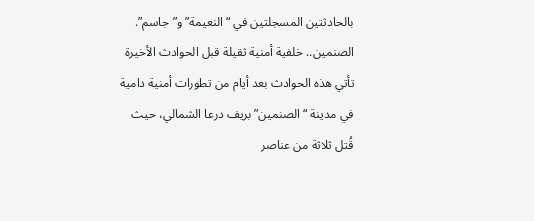بالحادثتين المسجلتين في “النعيمة” و”جاسم”.
الصنمين.. خلفية أمنية ثقيلة قبل الحوادث الأخيرة
تأتي هذه الحوادث بعد أيام من تطورات أمنية دامية في مدينة “الصنمين” بريف درعا الشمالي، حيث قُتل ثلاثة من عناصر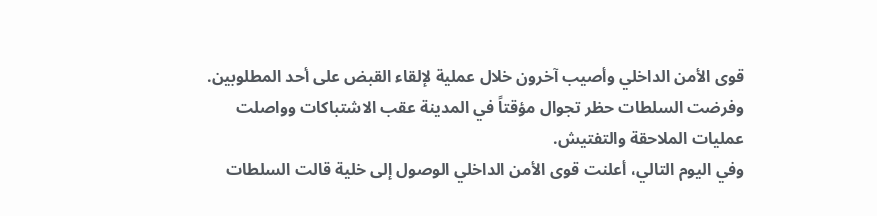قوى الأمن الداخلي وأصيب آخرون خلال عملية لإلقاء القبض على أحد المطلوبين. وفرضت السلطات حظر تجوال مؤقتاً في المدينة عقب الاشتباكات وواصلت عمليات الملاحقة والتفتيش.
وفي اليوم التالي، أعلنت قوى الأمن الداخلي الوصول إلى خلية قالت السلطات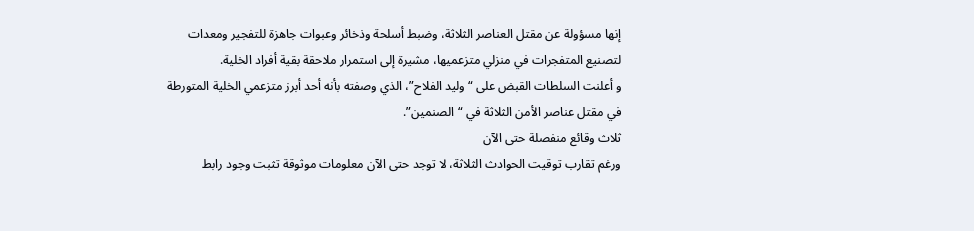إنها مسؤولة عن مقتل العناصر الثلاثة، وضبط أسلحة وذخائر وعبوات جاهزة للتفجير ومعدات لتصنيع المتفجرات في منزلي متزعميها، مشيرة إلى استمرار ملاحقة بقية أفراد الخلية.
و أعلنت السلطات القبض على “وليد الفلاح”، الذي وصفته بأنه أحد أبرز متزعمي الخلية المتورطة في مقتل عناصر الأمن الثلاثة في “الصنمين”.
ثلاث وقائع منفصلة حتى الآن
ورغم تقارب توقيت الحوادث الثلاثة، لا توجد حتى الآن معلومات موثوقة تثبت وجود رابط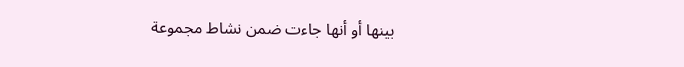بينها أو أنها جاءت ضمن نشاط مجموعة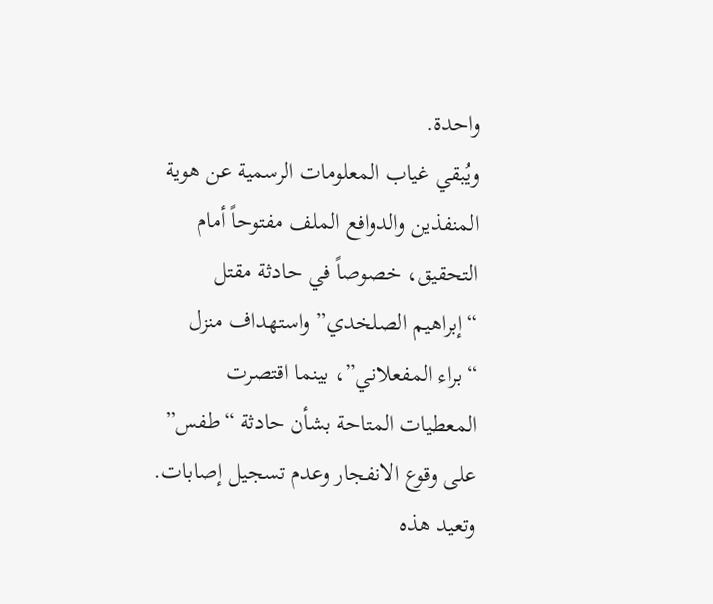واحدة.
ويُبقي غياب المعلومات الرسمية عن هوية المنفذين والدوافع الملف مفتوحاً أمام التحقيق، خصوصاً في حادثة مقتل “إبراهيم الصلخدي” واستهداف منزل “براء المفعلاني”، بينما اقتصرت المعطيات المتاحة بشأن حادثة “طفس” على وقوع الانفجار وعدم تسجيل إصابات.
وتعيد هذه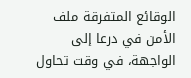الوقائع المتفرقة ملف الأمن في درعا إلى الواجهة، في وقت تحاول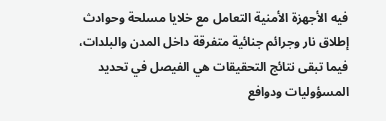فيه الأجهزة الأمنية التعامل مع خلايا مسلحة وحوادث إطلاق نار وجرائم جنائية متفرقة داخل المدن والبلدات، فيما تبقى نتائج التحقيقات هي الفيصل في تحديد المسؤوليات ودوافع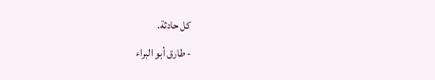كل حادثة.
- طارق أبو البراء